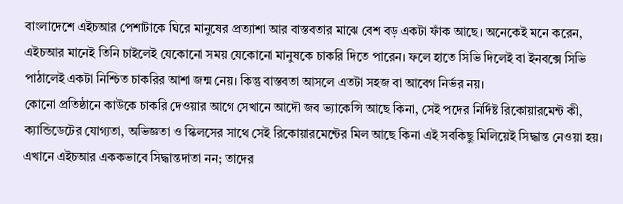বাংলাদেশে এইচআর পেশাটাকে ঘিরে মানুষের প্রত্যাশা আর বাস্তবতার মাঝে বেশ বড় একটা ফাঁক আছে। অনেকেই মনে করেন, এইচআর মানেই তিনি চাইলেই যেকোনো সময় যেকোনো মানুষকে চাকরি দিতে পারেন। ফলে হাতে সিভি দিলেই বা ইনবক্সে সিভি পাঠালেই একটা নিশ্চিত চাকরির আশা জন্ম নেয়। কিন্তু বাস্তবতা আসলে এতটা সহজ বা আবেগ নির্ভর নয়।
কোনো প্রতিষ্ঠানে কাউকে চাকরি দেওয়ার আগে সেখানে আদৌ জব ভ্যাকেন্সি আছে কিনা, সেই পদের নির্দিষ্ট রিকোয়ারমেন্ট কী, ক্যান্ডিডেটের যোগ্যতা, অভিজ্ঞতা ও স্কিলসের সাথে সেই রিকোয়ারমেন্টের মিল আছে কিনা এই সবকিছু মিলিয়েই সিদ্ধান্ত নেওয়া হয়। এখানে এইচআর এককভাবে সিদ্ধান্তদাতা নন; তাদের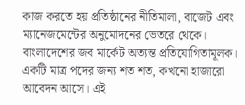কাজ করতে হয় প্রতিষ্ঠানের নীতিমালা, বাজেট এবং ম্যানেজমেন্টের অনুমোদনের ভেতরে থেকে।
বাংলাদেশের জব মার্কেট অত্যন্ত প্রতিযোগিতামূলক। একটি মাত্র পদের জন্য শত শত, কখনো হাজারো আবেদন আসে। এই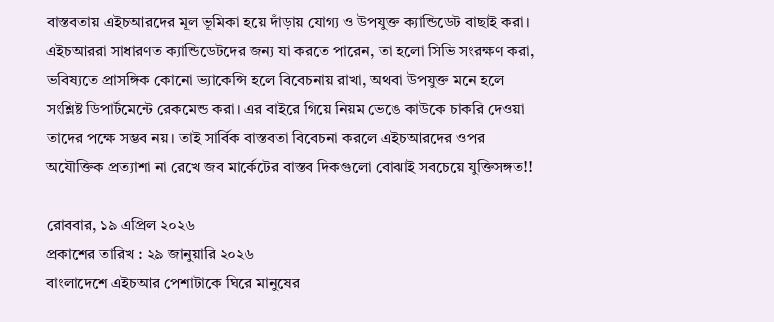বাস্তবতায় এইচআরদের মূল ভূমিকা হয়ে দাঁড়ায় যোগ্য ও উপযুক্ত ক্যান্ডিডেট বাছাই করা। এইচআররা সাধারণত ক্যান্ডিডেটদের জন্য যা করতে পারেন, তা হলো সিভি সংরক্ষণ করা, ভবিষ্যতে প্রাসঙ্গিক কোনো ভ্যাকেন্সি হলে বিবেচনায় রাখা, অথবা উপযুক্ত মনে হলে সংশ্লিষ্ট ডিপার্টমেন্টে রেকমেন্ড করা। এর বাইরে গিয়ে নিয়ম ভেঙে কাউকে চাকরি দেওয়া তাদের পক্ষে সম্ভব নয়। তাই সার্বিক বাস্তবতা বিবেচনা করলে এইচআরদের ওপর অযৌক্তিক প্রত্যাশা না রেখে জব মার্কেটের বাস্তব দিকগুলো বোঝাই সবচেয়ে যুক্তিসঙ্গত!!

রোববার, ১৯ এপ্রিল ২০২৬
প্রকাশের তারিখ : ২৯ জানুয়ারি ২০২৬
বাংলাদেশে এইচআর পেশাটাকে ঘিরে মানুষের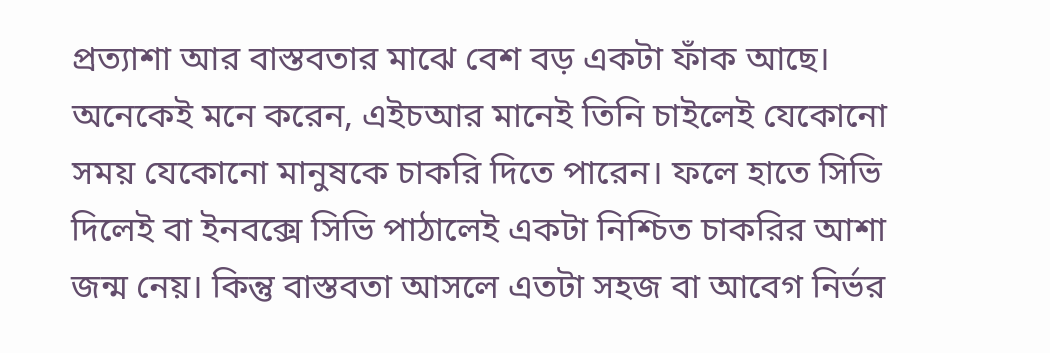প্রত্যাশা আর বাস্তবতার মাঝে বেশ বড় একটা ফাঁক আছে। অনেকেই মনে করেন, এইচআর মানেই তিনি চাইলেই যেকোনো সময় যেকোনো মানুষকে চাকরি দিতে পারেন। ফলে হাতে সিভি দিলেই বা ইনবক্সে সিভি পাঠালেই একটা নিশ্চিত চাকরির আশা জন্ম নেয়। কিন্তু বাস্তবতা আসলে এতটা সহজ বা আবেগ নির্ভর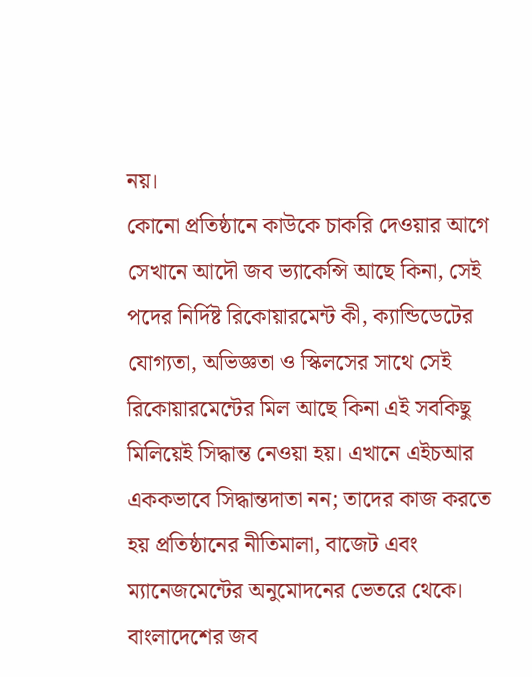নয়।
কোনো প্রতিষ্ঠানে কাউকে চাকরি দেওয়ার আগে সেখানে আদৌ জব ভ্যাকেন্সি আছে কিনা, সেই পদের নির্দিষ্ট রিকোয়ারমেন্ট কী, ক্যান্ডিডেটের যোগ্যতা, অভিজ্ঞতা ও স্কিলসের সাথে সেই রিকোয়ারমেন্টের মিল আছে কিনা এই সবকিছু মিলিয়েই সিদ্ধান্ত নেওয়া হয়। এখানে এইচআর এককভাবে সিদ্ধান্তদাতা নন; তাদের কাজ করতে হয় প্রতিষ্ঠানের নীতিমালা, বাজেট এবং ম্যানেজমেন্টের অনুমোদনের ভেতরে থেকে।
বাংলাদেশের জব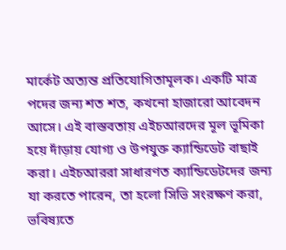মার্কেট অত্যন্ত প্রতিযোগিতামূলক। একটি মাত্র পদের জন্য শত শত, কখনো হাজারো আবেদন আসে। এই বাস্তবতায় এইচআরদের মূল ভূমিকা হয়ে দাঁড়ায় যোগ্য ও উপযুক্ত ক্যান্ডিডেট বাছাই করা। এইচআররা সাধারণত ক্যান্ডিডেটদের জন্য যা করতে পারেন, তা হলো সিভি সংরক্ষণ করা, ভবিষ্যতে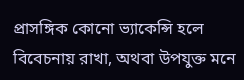প্রাসঙ্গিক কোনো ভ্যাকেন্সি হলে বিবেচনায় রাখা, অথবা উপযুক্ত মনে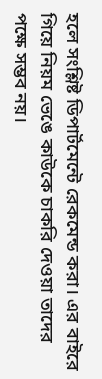হলে সংশ্লিষ্ট ডিপার্টমেন্টে রেকমেন্ড করা। এর বাইরে গিয়ে নিয়ম ভেঙে কাউকে চাকরি দেওয়া তাদের পক্ষে সম্ভব নয়।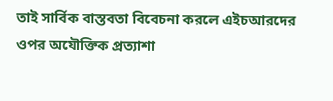তাই সার্বিক বাস্তবতা বিবেচনা করলে এইচআরদের ওপর অযৌক্তিক প্রত্যাশা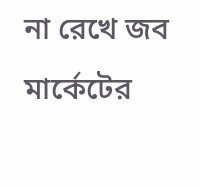না রেখে জব মার্কেটের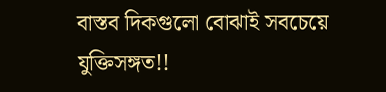বাস্তব দিকগুলো বোঝাই সবচেয়ে যুক্তিসঙ্গত!!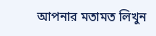আপনার মতামত লিখুন